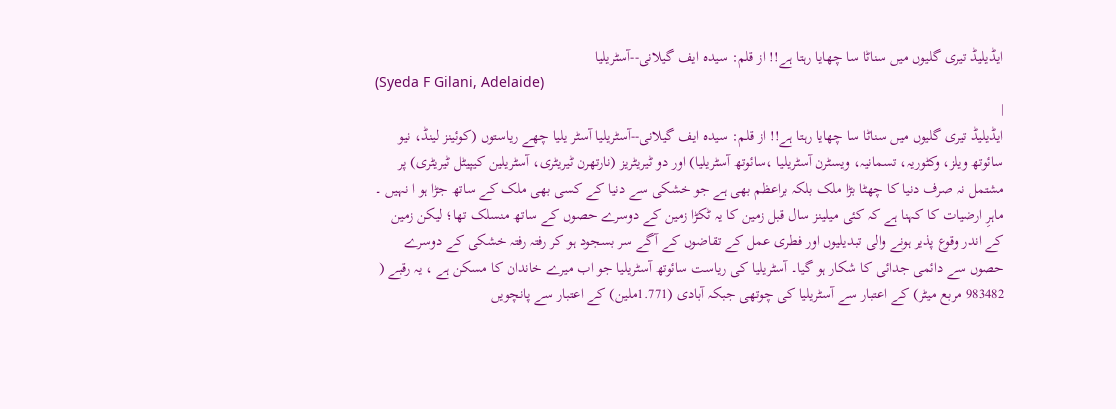ایڈیلیڈ تیری گلیوں میں سناٹا سا چھایا رہتا ہے!! از قلم: سیدہ ایف گیلانی--آسٹریلیا
(Syeda F Gilani, Adelaide)
|
ایڈیلیڈ تیری گلیوں میں سناٹا سا چھایا رہتا ہے!! از قلم: سیدہ ایف گیلانی--آسٹریلیا آسٹر یلیا چھے ریاستوں (کوئینز لینڈ، نیو سائوتھ ویلز، وکٹوریہ، تسمانیہ، ویسٹرن آسٹریلیا ،سائوتھ آسٹریلیا) اور دو ٹیریٹریز (نارتھرن ٹیریٹری، آسٹریلین کیپیٹل ٹیریٹری) پر مشتمل نہ صرف دنیا کا چھٹا بڑا ملک بلکہ براعظم بھی ہے جو خشکی سے دنیا کے کسی بھی ملک کے ساتھ جڑا ہو ا نہیں ۔ ماہرِ ارضیات کا کہنا ہے کہ کئی میلینز سال قبل زمین کا یہ ٹکڑا زمین کے دوسرے حصوں کے ساتھ منسلک تھا؛ لیکن زمین کے اندر وقوع پذیر ہونے والی تبدیلیوں اور فطری عمل کے تقاضوں کے آگے سر بسجود ہو کر رفتہ رفتہ خشکی کے دوسرے حصوں سے دائمی جدائی کا شکار ہو گیا۔ آسٹریلیا کی ریاست سائوتھ آسٹریلیا جو اب میرے خاندان کا مسکن ہے ، یہ رقبے ( 983482 مربع میٹر) کے اعتبار سے آسٹریلیا کی چوتھی جبکہ آبادی (1.771ملین) کے اعتبار سے پانچویں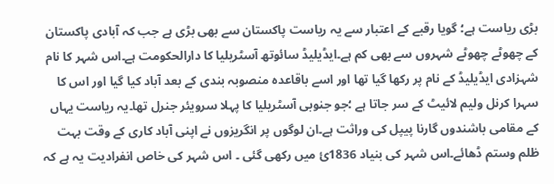بڑی ریاست ہے؛ گویا رقبے کے اعتبار سے یہ ریاست پاکستان سے بھی بڑی ہے جب کہ آبادی پاکستان کے چھوٹے چھوٹے شہروں سے بھی کم ہے۔ایڈیلیڈ سائوتھ آسٹریلیا کا دارالحکومت ہے۔اس شہر کا نام شہزادی ایڈیلیڈ کے نام پر رکھا گیا تھا اور اسے باقاعدہ منصوبہ بندی کے بعد آباد کیا گیا اور اس کا سہرا کرنل ولیم لائیٹ کے سر جاتا ہے ؛جو جنوبی آسٹریلیا کا پہلا سرویئر جنرل تھا۔یہ ریاست یہاں کے مقامی باشندوں گارنا پیپل کی وراثت ہے۔ان لوگوں پر انگریزوں نے اپنی آباد کاری کے وقت بہت ظلم وستم ڈھائے۔اس شہر کی بنیاد 1836ئ میں رکھی گئی ۔ اس شہر کی خاص انفرادیت یہ ہے کہ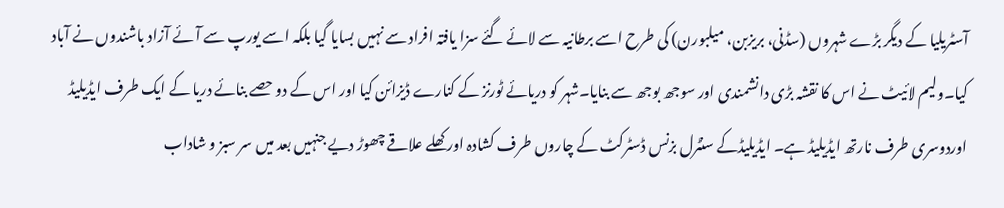آسٹریلیا کے دیگر بڑے شہروں (سڈنی، بریزبن، میلبورن) کی طرح اسے برطانیہ سے لائے گئے سزا یافتہ افراد سے نہیں بسایا گیا بلکہ اسے یورپ سے آئے آزاد باشندوں نے آباد کیا۔ولیم لائیٹ نے اس کا نقشہ بڑی دانشمندی اور سوجھ بوجھ سے بنایا۔شہر کو دریائے ٹورنز کے کنارے ڈیزائن کیا اور اس کے دو حصے بنائے دریا کے ایک طرف ایڈیلیڈ اوردوسری طرف نارتھ ایڈیلیڈ ہے۔ ایڈیلیڈکے سنٹرل بزنس ڈسٹرکٹ کے چاروں طرف کشادہ اور کھلے علاقے چھوڑ دیے جنہیں بعد میں سر سبز و شاداب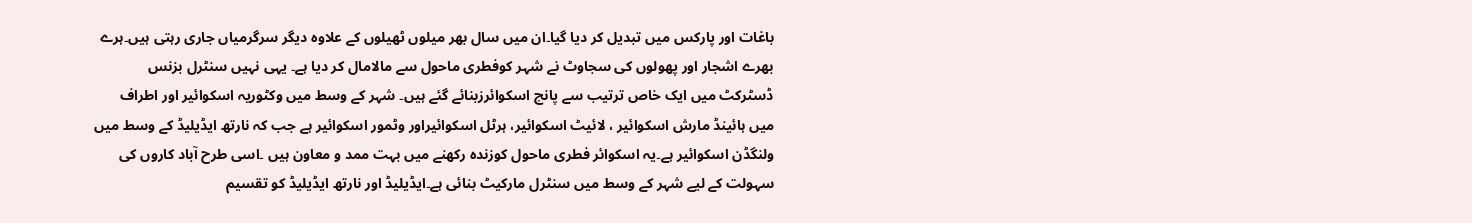باغات اور پارکس میں تبدیل کر دیا گیا۔ان میں سال بھر میلوں ٹھیلوں کے علاوہ دیگر سرگرمیاں جاری رہتی ہیں۔ہرے بھرے اشجار اور پھولوں کی سجاوٹ نے شہر کوفطری ماحول سے مالامال کر دیا ہے۔ یہی نہیں سنٹرل بزنس ڈسٹرکٹ میں ایک خاص ترتیب سے پانچ اسکوائرزبنائے گئے ہیں۔ شہر کے وسط میں وکٹوریہ اسکوائیر اور اطراف میں ہائینڈ مارش اسکوائیر ، لائیٹ اسکوائیر، ہرٹل اسکوائیراور وٹمور اسکوائیر ہے جب کہ نارتھ ایڈیلیڈ کے وسط میں ولنگڈن اسکوائیر ہے۔یہ اسکوائر فطری ماحول کوزندہ رکھنے میں بہت ممد و معاون ہیں ۔اسی طرح آباد کاروں کی سہولت کے لیے شہر کے وسط میں سنٹرل مارکیٹ بنائی ہے۔ایڈیلیڈ اور نارتھ ایڈیلیڈ کو تقسیم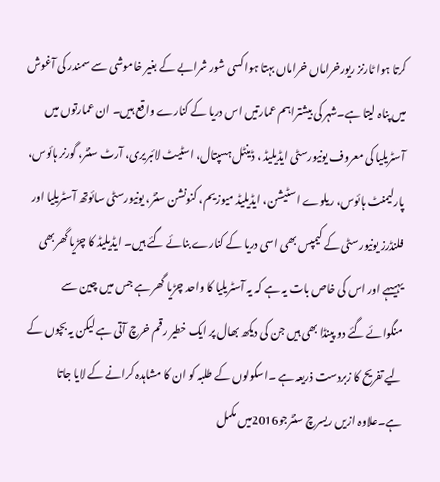کرتا ہوا ٹارنز ریورخراماں خراماں بہتا ہوا کسی شور شرابے کے بغیر خاموشی سے سمندر کی آغوش میں پناہ لیتا ہے۔شہر کی بیشتراہم عمارتیں اس دریا کے کنارے واقع ہیں۔ ان عمارتوں میں آسٹریلیا کی معروف یونیورسٹی ایڈیلیڈ ، ڈینٹل ہسپتال، اسٹیٹ لائبریری، آرٹ سنٹر، گورنر ہائوس، پارلیمنٹ ہائوس، ریلوے اسٹیشن، ایڈیلیڈ میوزیم، کنونشن سنٹر، یونیورسٹی سائوتھ آسٹریلیا اور فلنڈرز یونیورسٹی کے کیمپس بھی اسی دریا کے کنارے بنائے گئے ہیں۔ ایڈیلیڈ کا چڑیا گھربھی یہیںہے اور اس کی خاص بات یہ ہے کہ یہ آسٹریلیا کا واحد چڑیا گھر ہے جس میں چین سے منگوائے گئے دو پینڈا بھی ہیں جن کی دیکھ بھال پر ایک خطیر رقم خرچ آتی ہے لیکن یہ بچوں کے لیے تفریح کا زبردست ذریعہ ہے ۔اسکولوں کے طلبہ کو ان کا مشاہدہ کرانے کے لایا جاتا ہے۔علاوہ ازیں ریسرچ سنٹرجو2016میں مکمل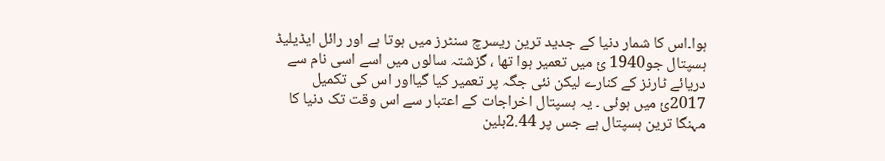ہوا۔اس کا شمار دنیا کے جدید ترین ریسرچ سنٹرز میں ہوتا ہے اور رائل ایڈیلیڈ ہسپتال جو1940 ئ میں تعمیر ہوا تھا ، گزشتہ سالوں میں اسے اسی نام سے دریائے ٹارنز کے کنارے لیکن نئی جگہ پر تعمیر کیا گیااور اس کی تکمیل 2017ئ میں ہوئی ۔ یہ ہسپتال اخراجات کے اعتبار سے اس وقت تک دنیا کا مہنگا ترین ہسپتال ہے جس پر 2.44بلین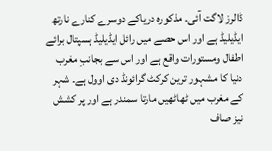ڈالرز لاگت آئی۔ مذکورہ دریاکے دوسرے کنارے نارتھ ایڈیلیڈ ہے اور اس حصے میں رائل ایڈیلیڈ ہسپتال برائے اطفال ومستورات واقع ہے اور اس سے بجانبِ مغرب دنیا کا مشہور ترین کرکٹ گرائونڈ دی اوول ہے۔ شہر کے مغرب میں ٹھاٹھیں مارتا سمندر ہے اور پر کشش نیز صاف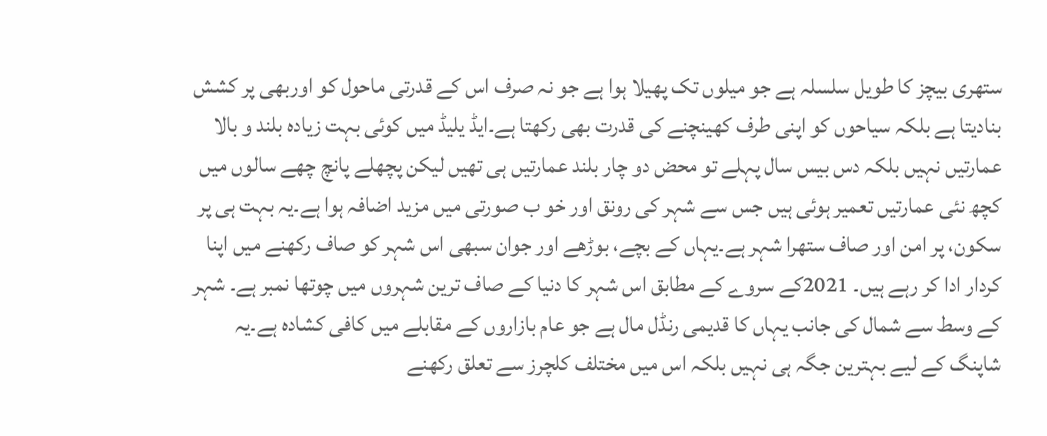ستھری بیچز کا طویل سلسلہ ہے جو میلوں تک پھیلا ہوا ہے جو نہ صرف اس کے قدرتی ماحول کو اوربھی پر کشش بنادیتا ہے بلکہ سیاحوں کو اپنی طرف کھینچنے کی قدرت بھی رکھتا ہے۔ایڈ یلیڈ میں کوئی بہت زیادہ بلند و بالا عمارتیں نہیں بلکہ دس بیس سال پہلے تو محض دو چار بلند عمارتیں ہی تھیں لیکن پچھلے پانچ چھے سالوں میں کچھ نئی عمارتیں تعمیر ہوئی ہیں جس سے شہر کی رونق اور خو ب صورتی میں مزید اضافہ ہوا ہے۔یہ بہت ہی پر سکون، پر امن اور صاف ستھرا شہر ہے۔یہاں کے بچے، بوڑھے اور جوان سبھی اس شہر کو صاف رکھنے میں اپنا کردار ادا کر رہے ہیں۔ 2021کے سروے کے مطابق اس شہر کا دنیا کے صاف ترین شہروں میں چوتھا نمبر ہے۔ شہر کے وسط سے شمال کی جانب یہاں کا قدیمی رنڈل مال ہے جو عام بازاروں کے مقابلے میں کافی کشادہ ہے۔یہ شاپنگ کے لیے بہترین جگہ ہی نہیں بلکہ اس میں مختلف کلچرز سے تعلق رکھنے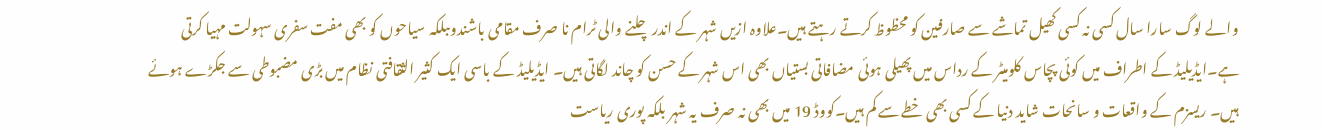والے لوگ سارا سال کسی نہ کسی کھیل تماشے سے صارفین کو محظوظ کرتے رہتے ہیں۔علاوہ ازیں شہر کے اندر چلنے والی ٹرام نا صرف مقامی باشندوںبلکہ سیاحوں کو بھی مفت سفری سہولت مہیا کرتی ہے۔ایڈیلیڈ کے اطراف میں کوئی پچاس کلومیٹر کے رداس میں پھیلی ہوئی مضافاتی بستیاں بھی اس شہر کے حسن کو چاند لگاتی ہیں۔ ایڈیلیڈ کے باسی ایک کثیر الثقافتی نظام میں بڑی مضبوطی سے جکڑے ہوئے ہیں۔ ریسزم کے واقعات و سانحات شاید دنیا کے کسی بھی خطے سے کم ہیں۔کووڈ 19 میں بھی نہ صرف یہ شہر بلکہ پوری ریاست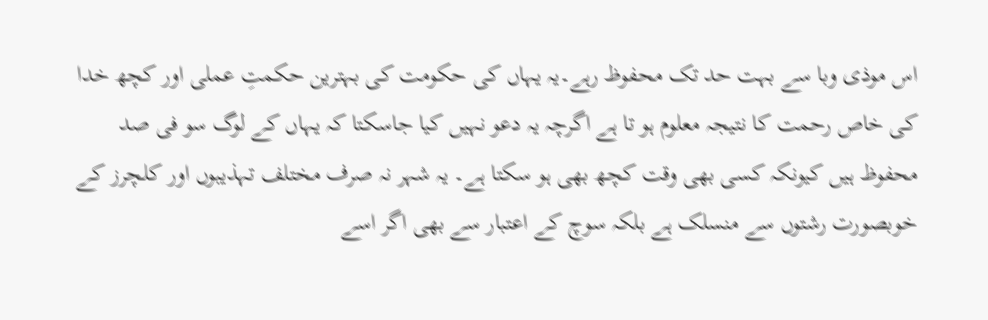اس موذی وبا سے بہت حد تک محفوظ رہے۔یہ یہاں کی حکومت کی بہترین حکمتِ عملی اور کچھ خدا کی خاص رحمت کا نتیجہ معلوم ہو تا ہے اگرچہ یہ دعو نہیں کیا جاسکتا کہ یہاں کے لوگ سو فی صد محفوظ ہیں کیونکہ کسی بھی وقت کچھ بھی ہو سکتا ہے۔ یہ شہر نہ صرف مختلف تہذیبوں اور کلچرز کے خوبصورت رشتوں سے منسلک ہے بلکہ سوچ کے اعتبار سے بھی اگر اسے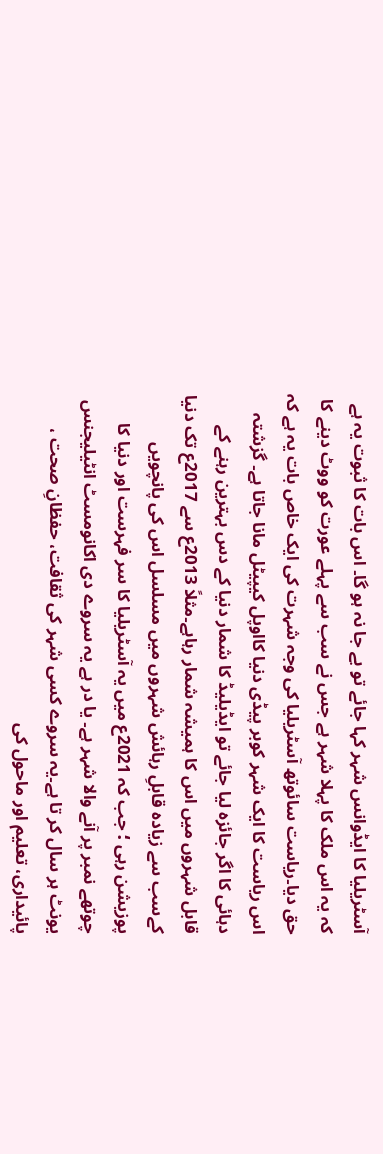آسٹریلیا کا ایڈوانس شہر کہا جائے تو بے جا نہ ہو گا۔ اس بات کا ثبوت یہ ہے کہ یہ اس ملک کا پہلا شہر ہے جس نے سب سے پہلے عورت کو ووٹ دینے کا حق دیا۔ریاست سائوتھ آسٹریلیا کی وجہ شہرت کی ایک خاص بات یہ ہے کہ اس ریاست کا ایک شہر کوبر پیڈی دنیا کااوپل کیپیٹل مانا جاتا ہے۔ گزشتہ دہائی کا اگر جائزہ لیا جائے تو ایڈیلیڈ کا شمار دنیا کے دس بہترین رہنے کے قابل شہروں میں اس کا ہمیشہ شمار رہاہے۔مثلاً 2013ع سے 2017ع تک دنیا کےسب سے زیادہ قابلِ رہائش شہروں میں مسلسل اس کی پانچویں پوزیشن رہی ؛ جب کہ 2021ع میں یہ آسٹریلیا کا سر فہرست اور دنیا کا چوتھے نمبر پر آنے والا شہر ہے۔ یا در ہے یہ سروے دی اکانومسٹ انٹیلیجنس یونٹ ہر سال کر تا ہے۔یہ سروے کسی شہر کی ثقافت، حفظانِ صحت ، پائیداری، تعلیم اور ماحول کی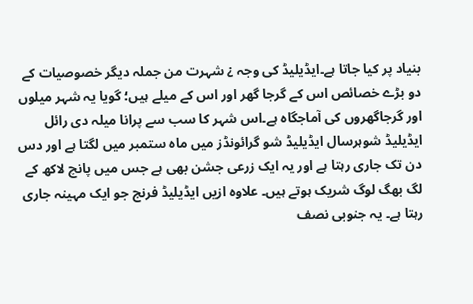بنیاد پر کیا جاتا ہے۔ایڈیلیڈ کی وجہ ¿ شہرت من جملہ دیگر خصوصیات کے دو بڑے خصائص اس کے گرجا گھر اور اس کے میلے ہیں؛ گویا یہ شہر میلوں اور گرجاگھروں کی آماجگاہ ہے۔اس شہر کا سب سے پرانا میلہ دی رائل ایڈیلیڈ شوہرسال ایڈیلیڈ شو گرائونڈز میں ماہ ستمبر میں لگتا ہے اور دس دن تک جاری رہتا ہے اور یہ ایک زرعی جشن بھی ہے جس میں پانچ لاکھ کے لگ بھگ لوگ شریک ہوتے ہیں۔ علاوہ ازیں ایڈیلیڈ فرنج جو ایک مہینہ جاری رہتا ہے۔ یہ جنوبی نصف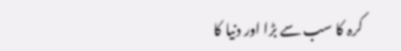کرہ کا سب سے بڑا اور دنیا کا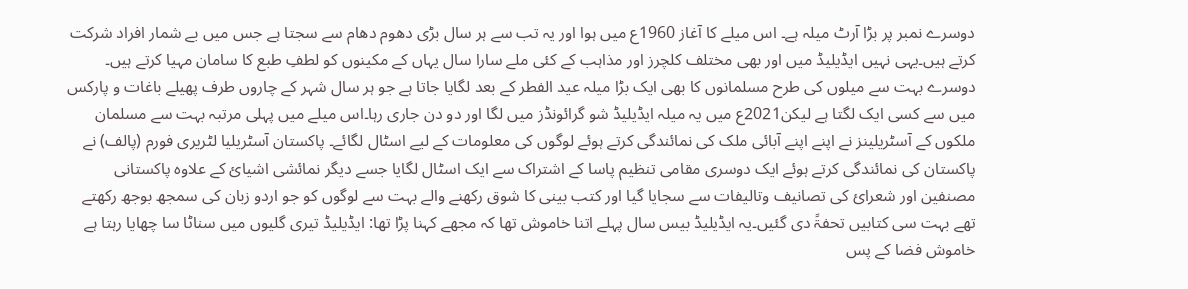دوسرے نمبر پر بڑا آرٹ میلہ ہے۔ اس میلے کا آغاز 1960ع میں ہوا اور یہ تب سے ہر سال بڑی دھوم دھام سے سجتا ہے جس میں بے شمار افراد شرکت کرتے ہیں۔یہی نہیں ایڈیلیڈ میں اور بھی مختلف کلچرز اور مذاہب کے کئی ملے سارا سال یہاں کے مکینوں کو لطفِ طبع کا سامان مہیا کرتے ہیں۔ دوسرے بہت سے میلوں کی طرح مسلمانوں کا بھی ایک بڑا میلہ عید الفطر کے بعد لگایا جاتا ہے جو ہر سال شہر کے چاروں طرف پھیلے باغات و پارکس میں سے کسی ایک لگتا ہے لیکن2021ع میں یہ میلہ ایڈیلیڈ شو گرائونڈز میں لگا اور دو دن جاری رہا۔اس میلے میں پہلی مرتبہ بہت سے مسلمان ملکوں کے آسٹریلینز نے اپنے اپنے آبائی ملک کی نمائندگی کرتے ہوئے لوگوں کی معلومات کے لیے اسٹال لگائے۔ پاکستان آسٹریلیا لٹریری فورم (پالف) نے پاکستان کی نمائندگی کرتے ہوئے ایک دوسری مقامی تنظیم پاسا کے اشتراک سے ایک اسٹال لگایا جسے دیگر نمائشی اشیائ کے علاوہ پاکستانی مصنفین اور شعرائ کی تصانیف وتالیفات سے سجایا گیا اور کتب بینی کا شوق رکھنے والے بہت سے لوگوں کو جو اردو زبان کی سمجھ بوجھ رکھتے تھے بہت سی کتابیں تحفۃً دی گئیں۔یہ ایڈیلیڈ بیس سال پہلے اتنا خاموش تھا کہ مجھے کہنا پڑا تھا: ایڈیلیڈ تیری گلیوں میں سناٹا سا چھایا رہتا ہے خاموش فضا کے پس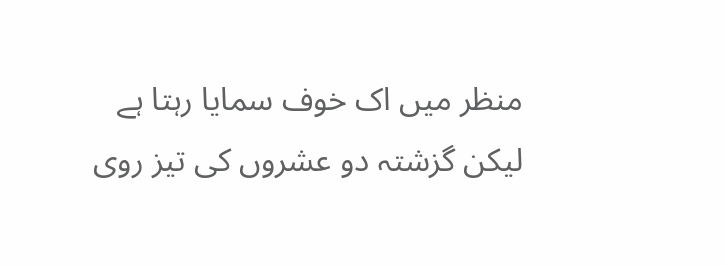منظر میں اک خوف سمایا رہتا ہے لیکن گزشتہ دو عشروں کی تیز روی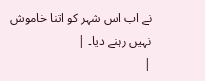نے اب اس شہر کو اتنا خاموش نہیں رہنے دیا۔ |
|